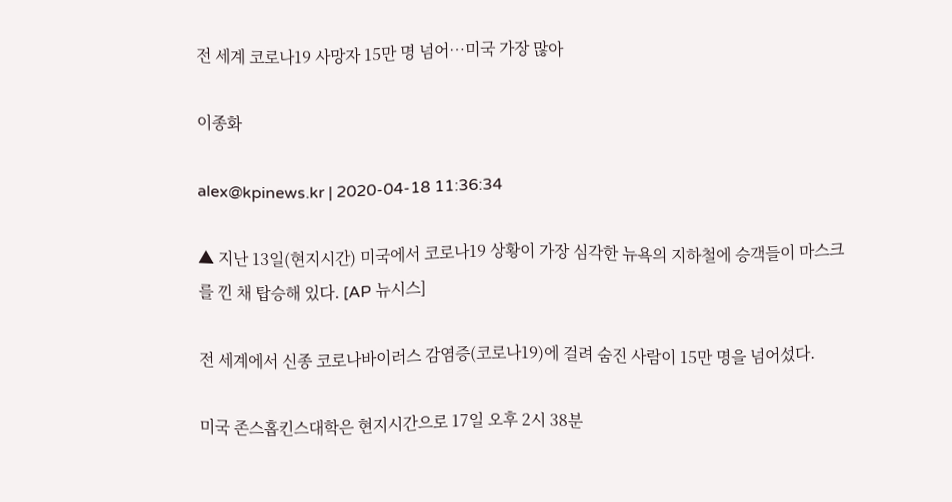전 세계 코로나19 사망자 15만 명 넘어…미국 가장 많아

이종화

alex@kpinews.kr | 2020-04-18 11:36:34

▲ 지난 13일(현지시간) 미국에서 코로나19 상황이 가장 심각한 뉴욕의 지하철에 승객들이 마스크를 낀 채 탑승해 있다. [AP 뉴시스]

전 세계에서 신종 코로나바이러스 감염증(코로나19)에 걸려 숨진 사람이 15만 명을 넘어섰다.

미국 존스홉킨스대학은 현지시간으로 17일 오후 2시 38분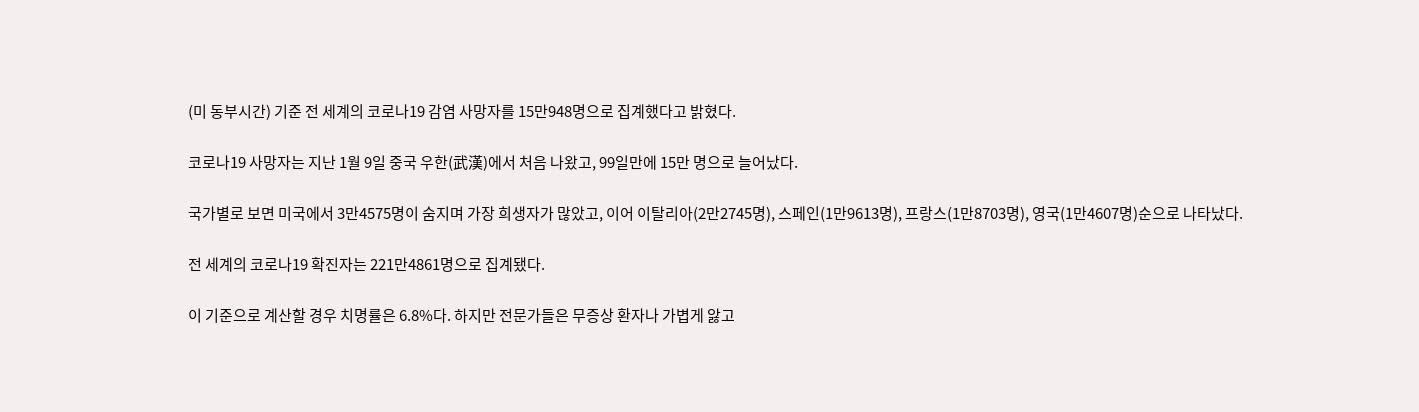(미 동부시간) 기준 전 세계의 코로나19 감염 사망자를 15만948명으로 집계했다고 밝혔다.

코로나19 사망자는 지난 1월 9일 중국 우한(武漢)에서 처음 나왔고, 99일만에 15만 명으로 늘어났다.

국가별로 보면 미국에서 3만4575명이 숨지며 가장 희생자가 많았고, 이어 이탈리아(2만2745명), 스페인(1만9613명), 프랑스(1만8703명), 영국(1만4607명)순으로 나타났다.

전 세계의 코로나19 확진자는 221만4861명으로 집계됐다.

이 기준으로 계산할 경우 치명률은 6.8%다. 하지만 전문가들은 무증상 환자나 가볍게 앓고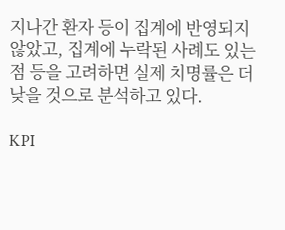지나간 환자 등이 집계에 반영되지 않았고, 집계에 누락된 사례도 있는 점 등을 고려하면 실제 치명률은 더 낮을 것으로 분석하고 있다.

KPI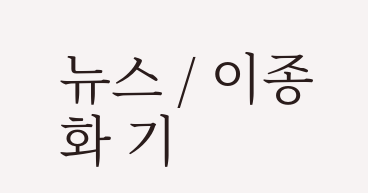뉴스 / 이종화 기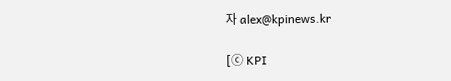자 alex@kpinews.kr

[ⓒ KPI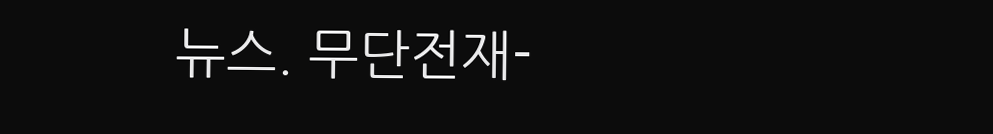뉴스. 무단전재-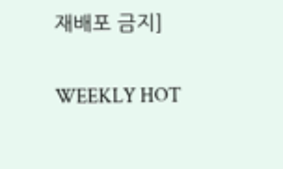재배포 금지]

WEEKLY HOT